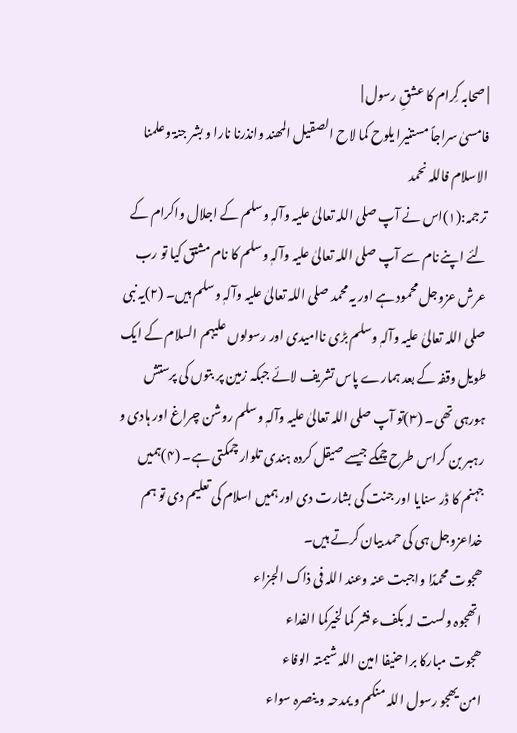| صحابہ کِرام کا عشقِ رسول |
فامسیٰ سراجاً مستنیرا یلوح کما لاح الصقیل المھند وانذرنا نارا و بشر جنۃ وعلمنا الاسلام فاللہ نحمد
ترجمہ:(۱)اس نے آپ صلی اللہ تعالیٰ علیہ وآلہٖ وسلم کے اجلال واکرام کے لئے اپنے نام سے آپ صلی اللہ تعالیٰ علیہ وآلہٖ وسلم کا نام مشتق کیا تو رب عرش عزوجل محمود ہے اور یہ محمد صلی اللہ تعالیٰ علیہ وآلہٖ وسلم ہیں۔ (۲)یہ نبی صلی اللہ تعالیٰ علیہ وآلہٖ وسلم بڑی ناامیدی اور رسولوں علیہم السلام کے ایک طویل وقفہ کے بعد ہمارے پاس تشریف لائے جبکہ زمین پر بتوں کی پرستش ہورہی تھی۔ (۳)تو آپ صلی اللہ تعالیٰ علیہ وآلہٖ وسلم روشن چراغ اور ہادی و رہبر بن کراس طرح چمکے جیسے صیقل کردہ ہندی تلوار چمکتی ہے۔ (۴)ہمیں جہنم کا ڈر سنایا اور جنت کی بشارت دی اور ہمیں اسلام کی تعلیم دی تو ہم خداعزوجل ہی کی حمد بیان کرتے ہیں۔
ھجوت محمدًا واجبت عنہ وعند اللہ فی ذاک الجزاء
اتھجوہ ولست لہ بکفء فشر کما لخیرکما الفداء
ھجوت مبارکا برا حنیفا امین اللہ شیمتہ الوفاء
امن یھجو رسول اللہ منکم و یمدحہ و ینصرہ سواء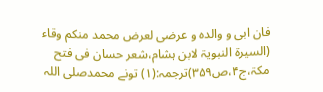فان ابی و والدہ و عرضی لعرض محمد منکم وقاء
(السیرۃ النبویۃ لابن ہشام،شعر حسان فی فتح مکۃ،ج۴،ص۳۵۹)ترجمہ:(۱) تونے محمدصلی اللہ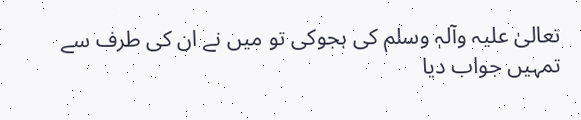تعالیٰ علیہ وآلہٖ وسلم کی ہجوکی تو میں نے ان کی طرف سے تمہیں جواب دیا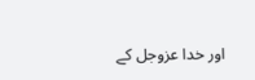اور خدا عزوجل کے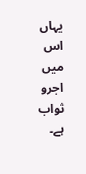یہاں اس میں اجرو ثواب ہے۔